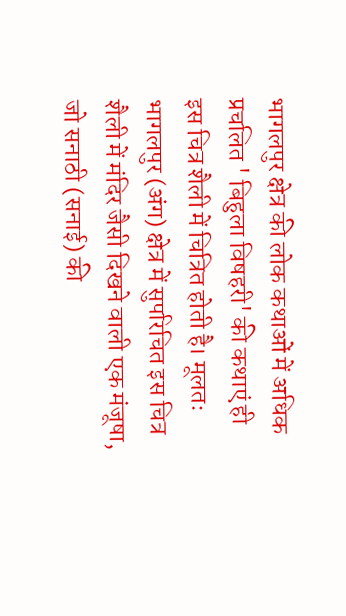भागलपुर क्षेत्र की लोक कथाओं में अधिक प्रचलित ' बिहुला विषहरी' की कथाएं ही इस चित्र शैली में चित्रित होती है। मूलतः भागलपुर (अंग) क्षेत्र में सुपरिचित इस चित्र शैली में मंदिर जैसी दिखने वाली एक मंजूषा, जो सनाठी (सनाई) की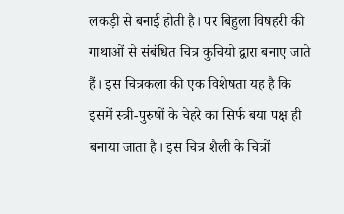लकड़ी से बनाई होती है। पर बिहुला विषहरी की गाथाओं से संबंधित चित्र कुचियो द्वारा बनाए जाते हैं। इस चित्रकला की एक विशेषता यह है कि इसमें स्त्री-पुरुषों के चेहरे का सिर्फ बया पक्ष ही बनाया जाता है। इस चित्र शैली के चित्रों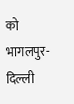को भागलपुर-दिल्ली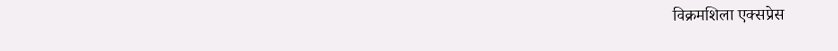विक्रमशिला एक्सप्रेस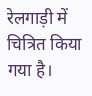रेलगाड़ी में चित्रित किया गया है।